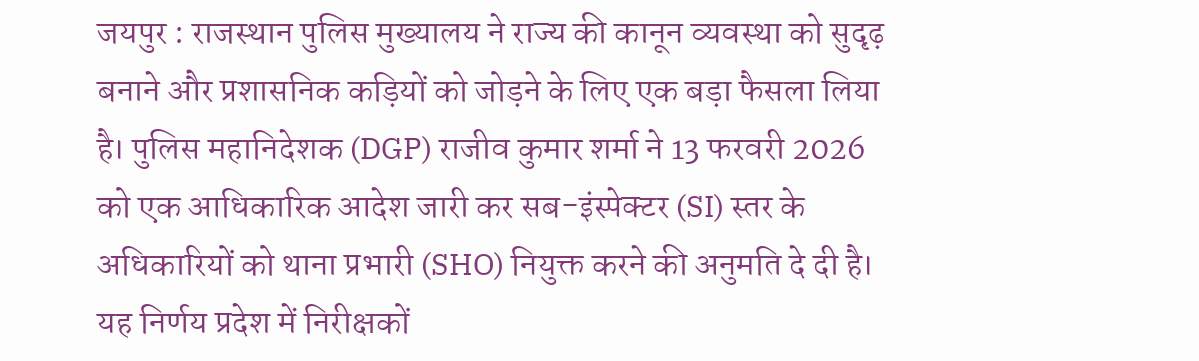जयपुर : राजस्थान पुलिस मुख्यालय ने राज्य की कानून व्यवस्था को सुदृढ़ बनाने और प्रशासनिक कड़ियों को जोड़ने के लिए एक बड़ा फैसला लिया है। पुलिस महानिदेशक (DGP) राजीव कुमार शर्मा ने 13 फरवरी 2026 को एक आधिकारिक आदेश जारी कर सब-इंस्पेक्टर (SI) स्तर के अधिकारियों को थाना प्रभारी (SHO) नियुक्त करने की अनुमति दे दी है।
यह निर्णय प्रदेश में निरीक्षकों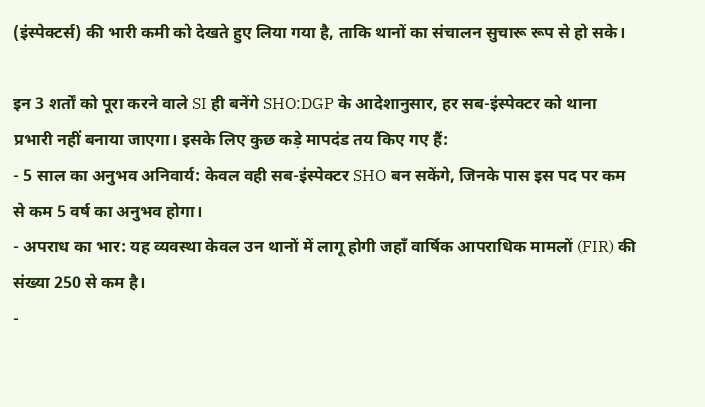(इंस्पेक्टर्स) की भारी कमी को देखते हुए लिया गया है, ताकि थानों का संचालन सुचारू रूप से हो सके।

इन 3 शर्तों को पूरा करने वाले SI ही बनेंगे SHO:DGP के आदेशानुसार, हर सब-इंस्पेक्टर को थाना प्रभारी नहीं बनाया जाएगा। इसके लिए कुछ कड़े मापदंड तय किए गए हैं:
- 5 साल का अनुभव अनिवार्य: केवल वही सब-इंस्पेक्टर SHO बन सकेंगे, जिनके पास इस पद पर कम से कम 5 वर्ष का अनुभव होगा।
- अपराध का भार: यह व्यवस्था केवल उन थानों में लागू होगी जहाँ वार्षिक आपराधिक मामलों (FIR) की संख्या 250 से कम है।
-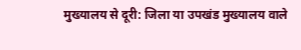मुख्यालय से दूरी: जिला या उपखंड मुख्यालय वाले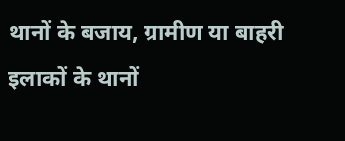थानों के बजाय, ग्रामीण या बाहरी इलाकों के थानों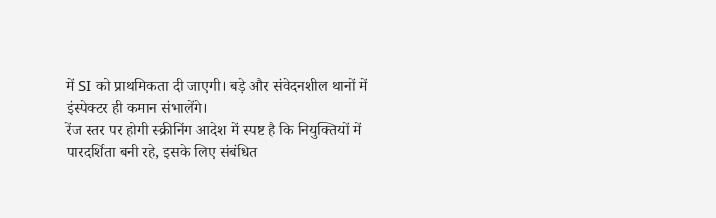में SI को प्राथमिकता दी जाएगी। बड़े और संवेदनशील थानों में इंस्पेक्टर ही कमान संभालेंगे।
रेंज स्तर पर होगी स्क्रीनिंग आदेश में स्पष्ट है कि नियुक्तियों में पारदर्शिता बनी रहे, इसके लिए संबंधित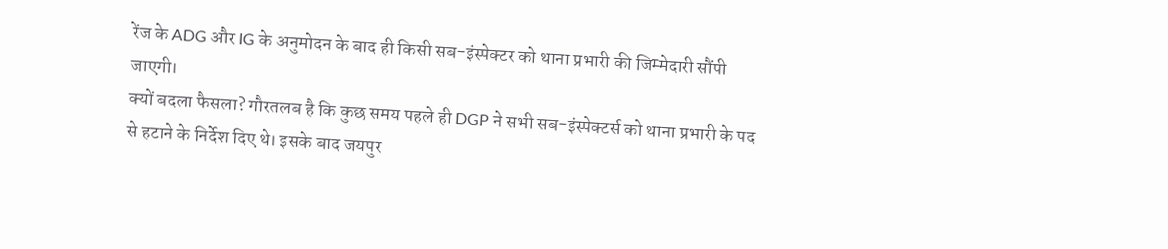रेंज के ADG और IG के अनुमोदन के बाद ही किसी सब-इंस्पेक्टर को थाना प्रभारी की जिम्मेदारी सौंपी जाएगी।
क्यों बदला फैसला? गौरतलब है कि कुछ समय पहले ही DGP ने सभी सब-इंस्पेक्टर्स को थाना प्रभारी के पद से हटाने के निर्देश दिए थे। इसके बाद जयपुर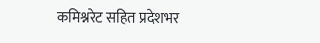कमिश्नरेट सहित प्रदेशभर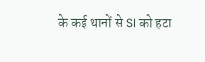के कई थानों से SI को हटा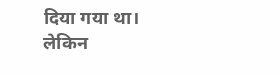दिया गया था। लेकिन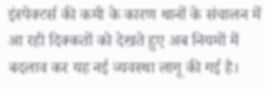इंस्पेक्टर्स की कमी के कारण थानों के संचालन में आ रही दिक्कतों को देखते हुए अब नियमों में बदलाव कर यह नई व्यवस्था लागू की गई है।